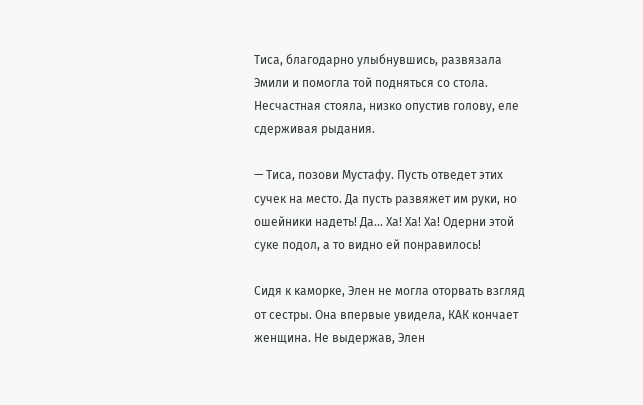Тиса, благодарно улыбнувшись, развязала Эмили и помогла той подняться со стола. Несчастная стояла, низко опустив голову, еле сдерживая рыдания.

— Тиса, позови Мустафу. Пусть отведет этих сучек на место. Да пусть развяжет им руки, но ошейники надеть! Да… Ха! Ха! Ха! Одерни этой суке подол, а то видно ей понравилось!

Сидя к каморке, Элен не могла оторвать взгляд от сестры. Она впервые увидела, КАК кончает женщина. Не выдержав, Элен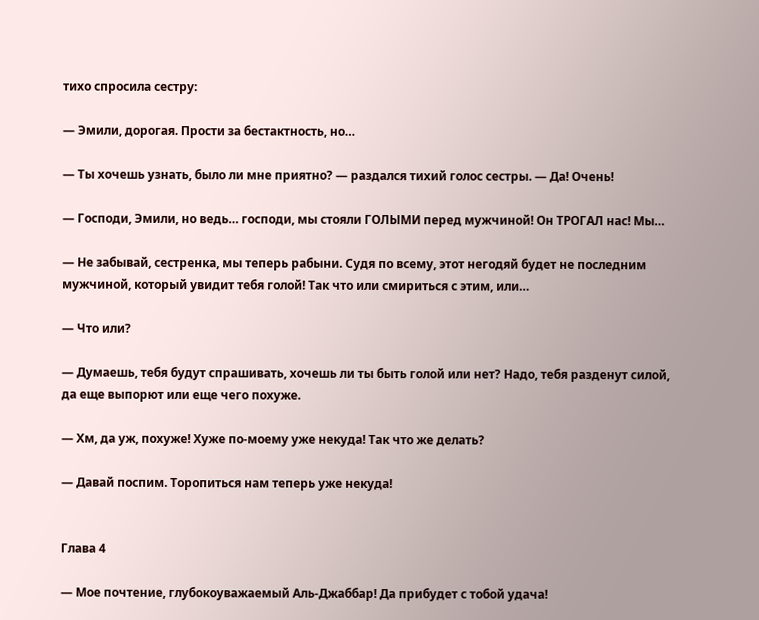тихо спросила сестру:

— Эмили, дорогая. Прости за бестактность, но…

— Ты хочешь узнать, было ли мне приятно? — раздался тихий голос сестры. — Да! Очень!

— Господи, Эмили, но ведь… господи, мы стояли ГОЛЫМИ перед мужчиной! Он ТРОГАЛ нас! Мы…

— Не забывай, сестренка, мы теперь рабыни. Судя по всему, этот негодяй будет не последним мужчиной, который увидит тебя голой! Так что или смириться с этим, или…

— Что или?

— Думаешь, тебя будут спрашивать, хочешь ли ты быть голой или нет? Надо, тебя разденут силой, да еще выпорют или еще чего похуже.

— Хм, да уж, похуже! Хуже по-моему уже некуда! Так что же делать?

— Давай поспим. Торопиться нам теперь уже некуда!


Глава 4

— Мое почтение, глубокоуважаемый Аль-Джаббар! Да прибудет с тобой удача!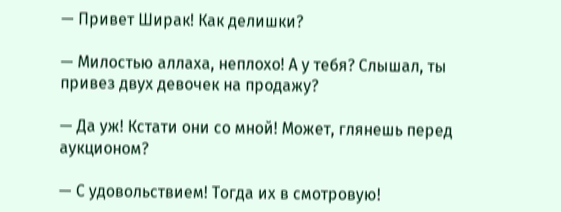— Привет Ширак! Как делишки?

— Милостью аллаха, неплохо! А у тебя? Слышал, ты привез двух девочек на продажу?

— Да уж! Кстати они со мной! Может, глянешь перед аукционом?

— С удовольствием! Тогда их в смотровую!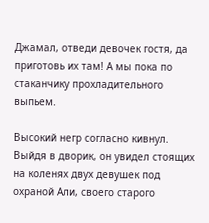Джамал, отведи девочек гостя, да приготовь их там! А мы пока по стаканчику прохладительного выпьем.

Высокий негр согласно кивнул. Выйдя в дворик, он увидел стоящих на коленях двух девушек под охраной Али, своего старого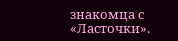знакомца с «Ласточки».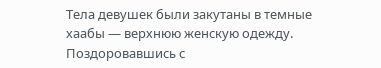Тела девушек были закутаны в темные хаабы — верхнюю женскую одежду. Поздоровавшись с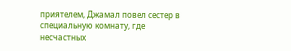приятелем, Джамал повел сестер в специальную комнату, где несчастных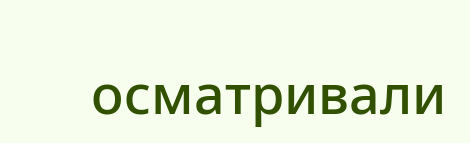осматривали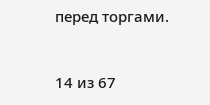перед торгами.



14 из 67